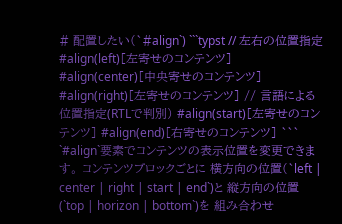# 配置したい(`#align`) ```typst // 左右の位置指定 #align(left)[左寄せのコンテンツ] #align(center)[中央寄せのコンテンツ] #align(right)[左寄せのコンテンツ] // 言語による位置指定(RTLで判別) #align(start)[左寄せのコンテンツ] #align(end)[右寄せのコンテンツ] ``` `#align`要素でコンテンツの表示位置を変更できます。 コンテンツブロックごとに 横方向の位置(`left | center | right | start | end`)と 縦方向の位置(`top | horizon | bottom`)を 組み合わせ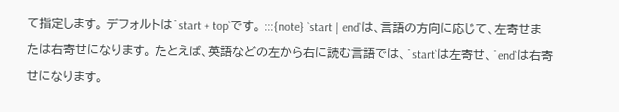て指定します。 デフォルトは`start + top`です。 :::{note} `start | end`は、言語の方向に応じて、左寄せまたは右寄せになります。 たとえば、英語などの左から右に読む言語では、`start`は左寄せ、`end`は右寄せになります。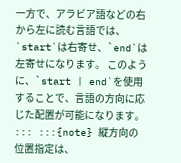一方で、アラビア語などの右から左に読む言語では、`start`は右寄せ、`end`は左寄せになります。 このように、`start | end`を使用することで、言語の方向に応じた配置が可能になります。 ::: :::{note} 縦方向の位置指定は、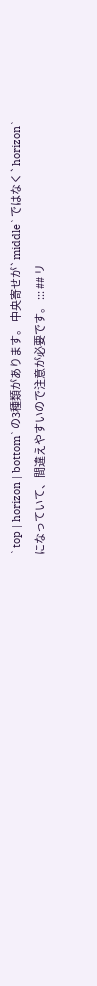`top | horizon | bottom`の3種類があります。 中央寄せが`middle`ではなく`horizon`になっていて、間違えやすいので注意が必要です。 ::: ## リ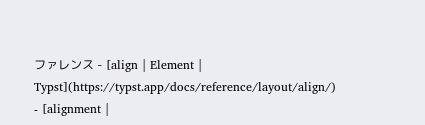ファレンス - [align | Element | Typst](https://typst.app/docs/reference/layout/align/) - [alignment |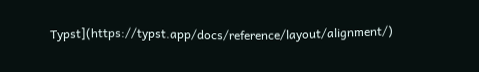Typst](https://typst.app/docs/reference/layout/alignment/)